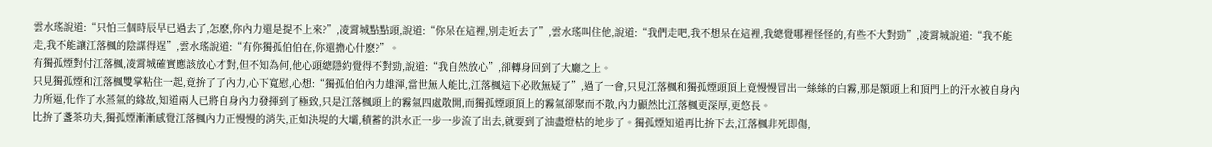雲水瑤說道:“只怕三個時辰早已過去了,怎麽,你內力還是提不上來?”,凌霄城點點頭,說道:“你呆在這裡,別走近去了”,雲水瑤叫住他,說道:“我們走吧,我不想呆在這裡,我總覺哪裡怪怪的,有些不大對勁”,凌霄城說道:“我不能走,我不能讓江落楓的陰謀得逞”,雲水瑤說道:“有你獨孤伯伯在,你還擔心什麽?”。
有獨孤煙對付江落楓,凌霄城確實應該放心才對,但不知為何,他心頭總隱約覺得不對勁,說道:“我自然放心”,卻轉身回到了大廳之上。
只見獨孤煙和江落楓雙掌粘住一起,竟拚了了內力,心下寬慰,心想:“獨孤伯伯內力雄渾,當世無人能比,江落楓這下必敗無疑了”,過了一會,只見江落楓和獨孤煙頭頂上竟慢慢冒出一絲絲的白霧,那是額頭上和頂門上的汗水被自身內力所逼,化作了水蒸氣的緣故,知道兩人已將自身內力發揮到了極致,只是江落楓頭上的霧氣四處散開,而獨孤煙頭頂上的霧氣卻聚而不散,內力顯然比江落楓更深厚,更悠長。
比拚了盞茶功夫,獨孤煙漸漸感覺江落楓內力正慢慢的消失,正如決堤的大壩,積蓄的洪水正一步一步流了出去,就要到了油盡燈枯的地步了。獨孤煙知道再比拚下去,江落楓非死即傷,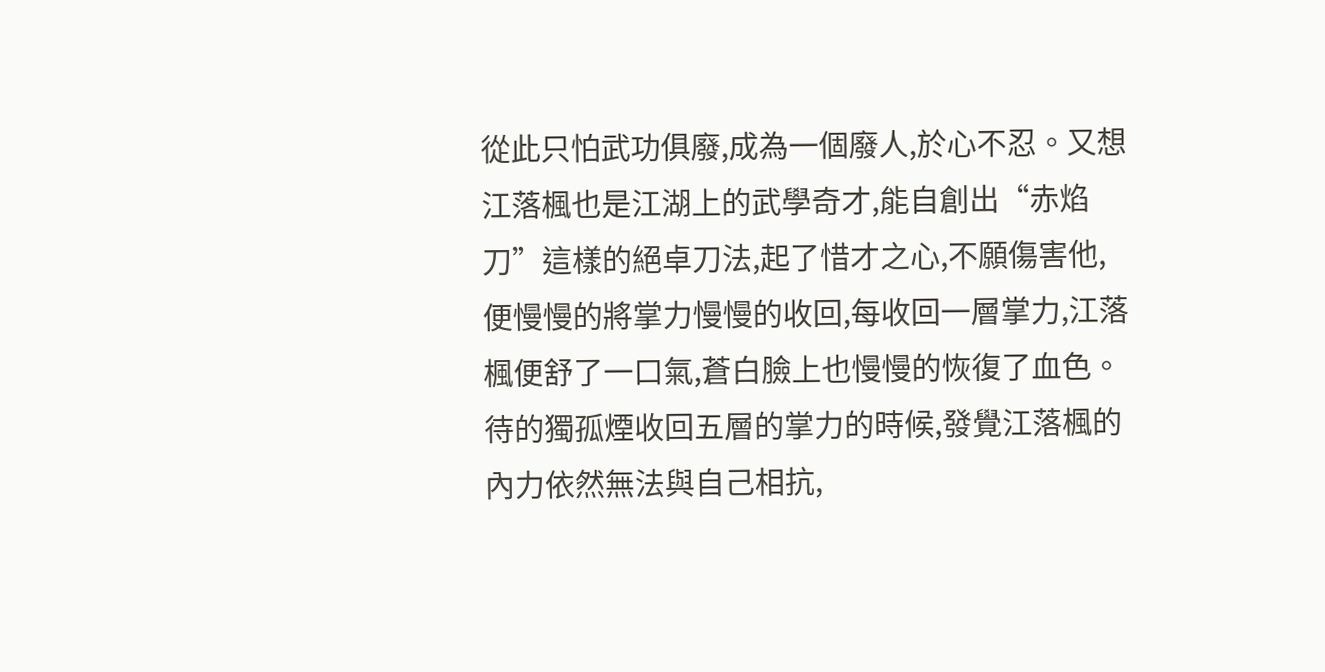從此只怕武功俱廢,成為一個廢人,於心不忍。又想江落楓也是江湖上的武學奇才,能自創出“赤焰刀”這樣的絕卓刀法,起了惜才之心,不願傷害他,便慢慢的將掌力慢慢的收回,每收回一層掌力,江落楓便舒了一口氣,蒼白臉上也慢慢的恢復了血色。
待的獨孤煙收回五層的掌力的時候,發覺江落楓的內力依然無法與自己相抗,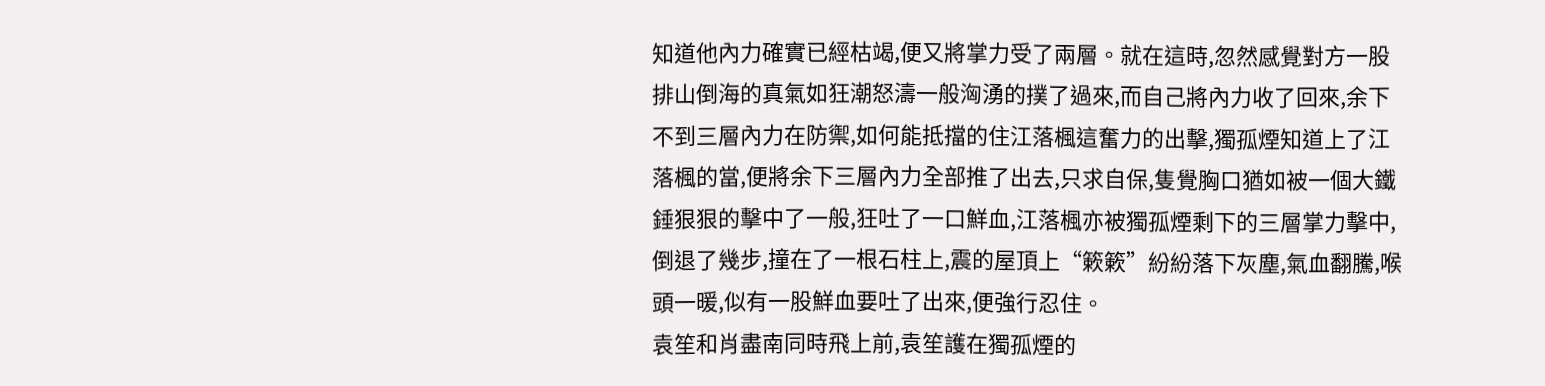知道他內力確實已經枯竭,便又將掌力受了兩層。就在這時,忽然感覺對方一股排山倒海的真氣如狂潮怒濤一般洶湧的撲了過來,而自己將內力收了回來,余下不到三層內力在防禦,如何能抵擋的住江落楓這奮力的出擊,獨孤煙知道上了江落楓的當,便將余下三層內力全部推了出去,只求自保,隻覺胸口猶如被一個大鐵錘狠狠的擊中了一般,狂吐了一口鮮血,江落楓亦被獨孤煙剩下的三層掌力擊中,倒退了幾步,撞在了一根石柱上,震的屋頂上“簌簌”紛紛落下灰塵,氣血翻騰,喉頭一暖,似有一股鮮血要吐了出來,便強行忍住。
袁笙和肖盡南同時飛上前,袁笙護在獨孤煙的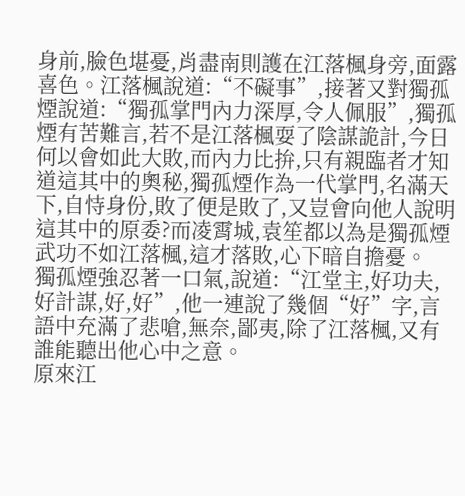身前,臉色堪憂,肖盡南則護在江落楓身旁,面露喜色。江落楓說道:“不礙事”,接著又對獨孤煙說道:“獨孤掌門內力深厚,令人佩服”,獨孤煙有苦難言,若不是江落楓耍了陰謀詭計,今日何以會如此大敗,而內力比拚,只有親臨者才知道這其中的奧秘,獨孤煙作為一代掌門,名滿天下,自恃身份,敗了便是敗了,又豈會向他人說明這其中的原委?而凌霄城,袁笙都以為是獨孤煙武功不如江落楓,這才落敗,心下暗自擔憂。
獨孤煙強忍著一口氣,說道:“江堂主,好功夫,好計謀,好,好”,他一連說了幾個“好”字,言語中充滿了悲嗆,無奈,鄙夷,除了江落楓,又有誰能聽出他心中之意。
原來江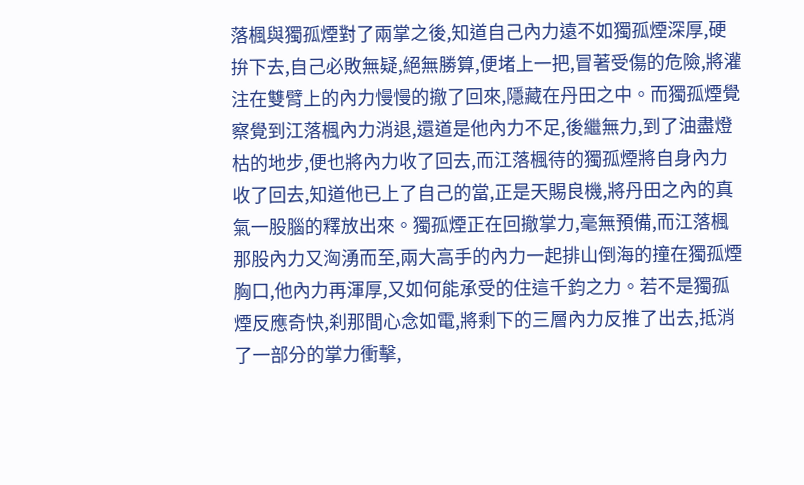落楓與獨孤煙對了兩掌之後,知道自己內力遠不如獨孤煙深厚,硬拚下去,自己必敗無疑,絕無勝算,便堵上一把,冒著受傷的危險,將灌注在雙臂上的內力慢慢的撤了回來,隱藏在丹田之中。而獨孤煙覺察覺到江落楓內力消退,還道是他內力不足,後繼無力,到了油盡燈枯的地步,便也將內力收了回去,而江落楓待的獨孤煙將自身內力收了回去,知道他已上了自己的當,正是天賜良機,將丹田之內的真氣一股腦的釋放出來。獨孤煙正在回撤掌力,毫無預備,而江落楓那股內力又洶湧而至,兩大高手的內力一起排山倒海的撞在獨孤煙胸口,他內力再渾厚,又如何能承受的住這千鈞之力。若不是獨孤煙反應奇快,刹那間心念如電,將剩下的三層內力反推了出去,抵消了一部分的掌力衝擊,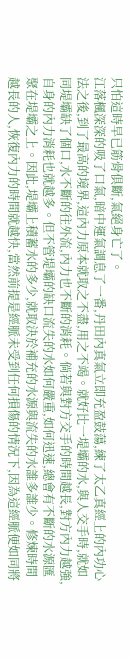只怕這時早已筋骨俱斷,氣絕身亡了。
江落楓深深的吸了口氣,暗中運氣調息了一番,丹田內真氣立即充盈鼓蕩,練了太乙真經上的內功心法之後,到了最高的境界,這內力原本就取之不盡,用之不竭。就好比一堤壩的水,與人交手時,就如同堤壩缺了個口,水不斷的往外流,內力也不斷的消耗。倘若與對方交手的時間越長,對方內力越強,自身的內力消耗也就越多。但不管堤壩的缺口流失的水如何嚴重,如何迅速,總會有不斷的水源匯聚在堤壩之上。因此,堤壩上積蓄水的多少,就取決於補充的水源與流失的水誰多誰少。修煉時間越長的人,恢復內力的時間就越快,當然前提是經脈未受到任何損傷的情況下,因為這經脈便如同將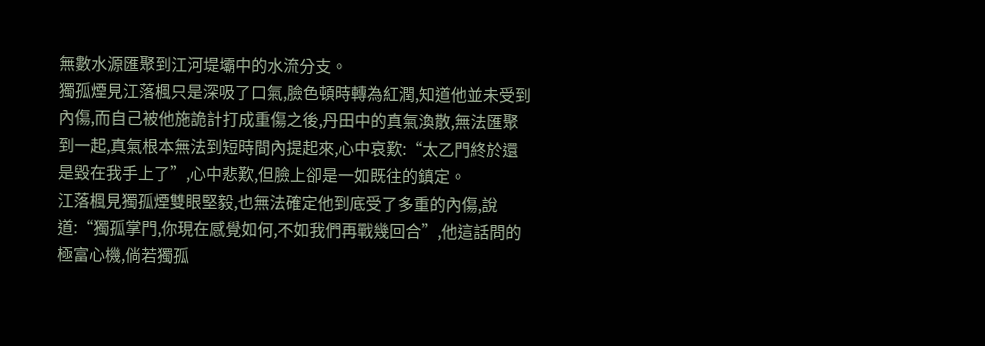無數水源匯聚到江河堤壩中的水流分支。
獨孤煙見江落楓只是深吸了口氣,臉色頓時轉為紅潤,知道他並未受到內傷,而自己被他施詭計打成重傷之後,丹田中的真氣渙散,無法匯聚到一起,真氣根本無法到短時間內提起來,心中哀歎:“太乙門終於還是毀在我手上了”,心中悲歎,但臉上卻是一如既往的鎮定。
江落楓見獨孤煙雙眼堅毅,也無法確定他到底受了多重的內傷,說道:“獨孤掌門,你現在感覺如何,不如我們再戰幾回合”,他這話問的極富心機,倘若獨孤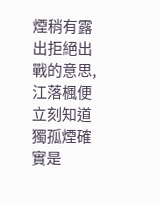煙稍有露出拒絕出戰的意思,江落楓便立刻知道獨孤煙確實是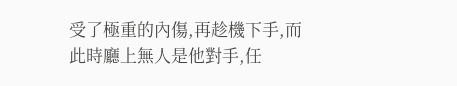受了極重的內傷,再趁機下手,而此時廳上無人是他對手,任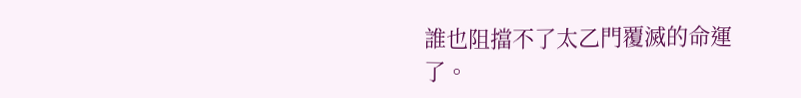誰也阻擋不了太乙門覆滅的命運了。